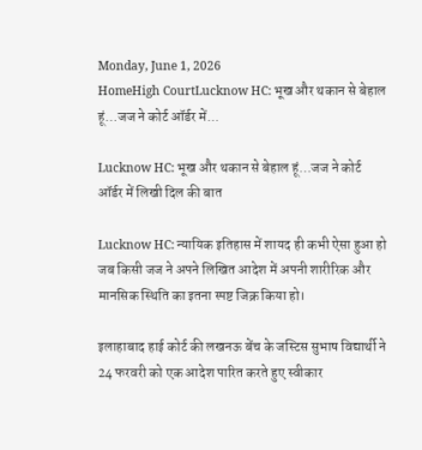Monday, June 1, 2026
HomeHigh CourtLucknow HC: भूख और थकान से बेहाल हूं…जज ने कोर्ट ऑर्डर में...

Lucknow HC: भूख और थकान से बेहाल हूं…जज ने कोर्ट ऑर्डर में लिखी दिल की बात

Lucknow HC: न्यायिक इतिहास में शायद ही कभी ऐसा हुआ हो जब किसी जज ने अपने लिखित आदेश में अपनी शारीरिक और मानसिक स्थिति का इतना स्पष्ट जिक्र किया हो।

इलाहाबाद हाई कोर्ट की लखनऊ बेंच के जस्टिस सुभाष विद्यार्थी ने 24 फरवरी को एक आदेश पारित करते हुए स्वीकार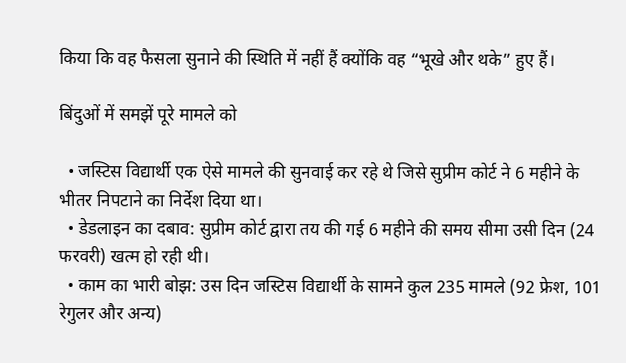किया कि वह फैसला सुनाने की स्थिति में नहीं हैं क्योंकि वह “भूखे और थके” हुए हैं।

बिंदुओं में समझें पूरे मामले को

  • जस्टिस विद्यार्थी एक ऐसे मामले की सुनवाई कर रहे थे जिसे सुप्रीम कोर्ट ने 6 महीने के भीतर निपटाने का निर्देश दिया था।
  • डेडलाइन का दबाव: सुप्रीम कोर्ट द्वारा तय की गई 6 महीने की समय सीमा उसी दिन (24 फरवरी) खत्म हो रही थी।
  • काम का भारी बोझ: उस दिन जस्टिस विद्यार्थी के सामने कुल 235 मामले (92 फ्रेश, 101 रेगुलर और अन्य)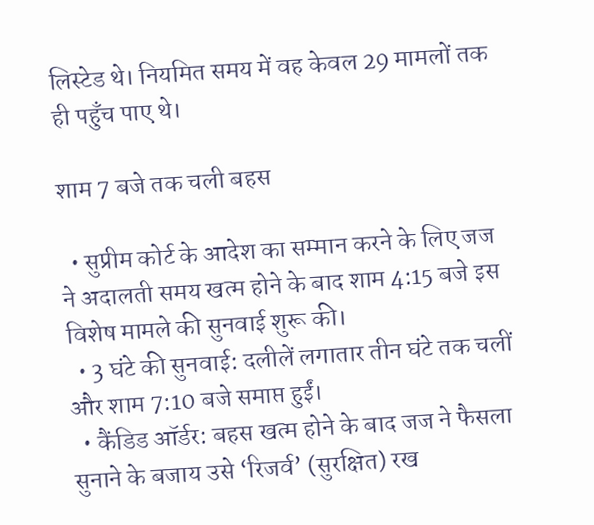लिस्टेड थे। नियमित समय में वह केवल 29 मामलों तक ही पहुँच पाए थे।

शाम 7 बजे तक चली बहस

  • सुप्रीम कोर्ट के आदेश का सम्मान करने के लिए जज ने अदालती समय खत्म होने के बाद शाम 4:15 बजे इस विशेष मामले की सुनवाई शुरू की।
  • 3 घंटे की सुनवाई: दलीलें लगातार तीन घंटे तक चलीं और शाम 7:10 बजे समाप्त हुईं।
  • कैंडिड ऑर्डर: बहस खत्म होने के बाद जज ने फैसला सुनाने के बजाय उसे ‘रिजर्व’ (सुरक्षित) रख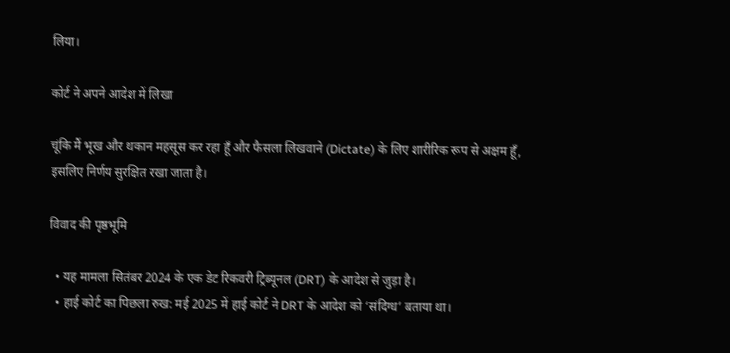लिया।

कोर्ट ने अपने आदेश में लिखा

चूंकि मैं भूख और थकान महसूस कर रहा हूँ और फैसला लिखवाने (Dictate) के लिए शारीरिक रूप से अक्षम हूँ, इसलिए निर्णय सुरक्षित रखा जाता है।

विवाद की पृष्ठभूमि

  • यह मामला सितंबर 2024 के एक डेट रिकवरी ट्रिब्यूनल (DRT) के आदेश से जुड़ा है।
  • हाई कोर्ट का पिछला रुख: मई 2025 में हाई कोर्ट ने DRT के आदेश को ‘संदिग्ध’ बताया था।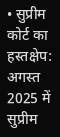• सुप्रीम कोर्ट का हस्तक्षेप: अगस्त 2025 में सुप्रीम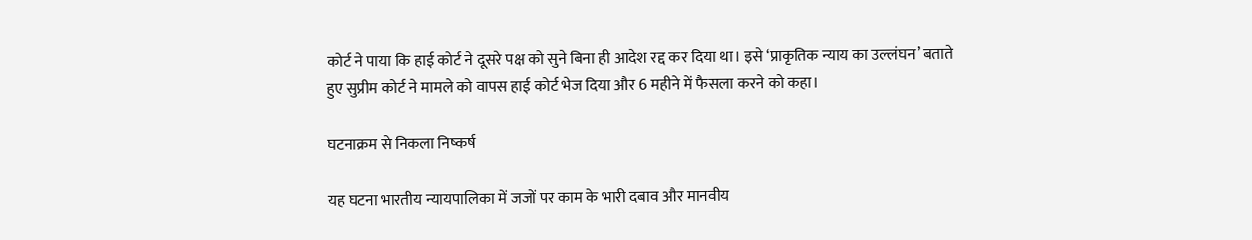कोर्ट ने पाया कि हाई कोर्ट ने दूसरे पक्ष को सुने बिना ही आदेश रद्द कर दिया था। इसे ‘प्राकृतिक न्याय का उल्लंघन’ बताते हुए सुप्रीम कोर्ट ने मामले को वापस हाई कोर्ट भेज दिया और 6 महीने में फैसला करने को कहा।

घटनाक्रम से निकला निष्कर्ष

यह घटना भारतीय न्यायपालिका में जजों पर काम के भारी दबाव और मानवीय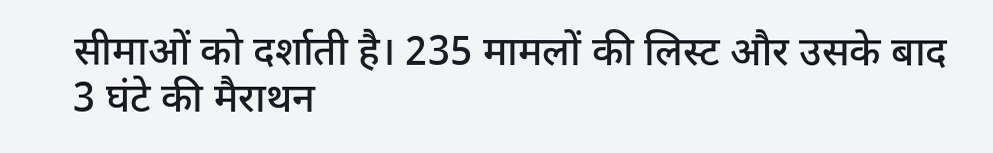सीमाओं को दर्शाती है। 235 मामलों की लिस्ट और उसके बाद 3 घंटे की मैराथन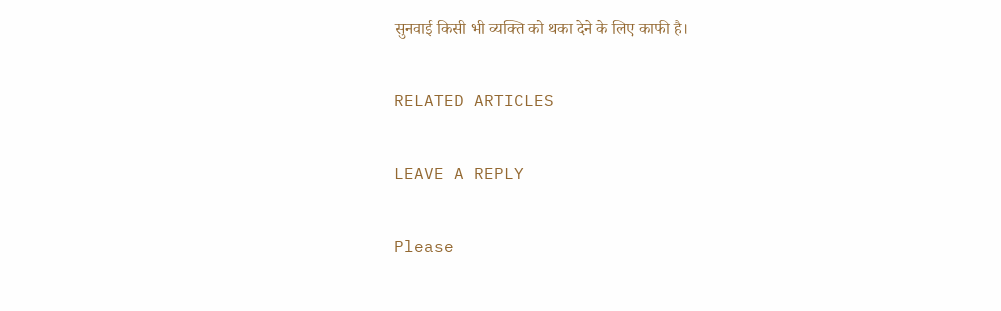सुनवाई किसी भी व्यक्ति को थका देने के लिए काफी है।

RELATED ARTICLES

LEAVE A REPLY

Please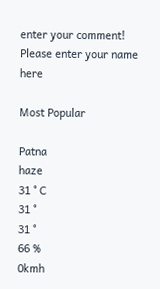enter your comment!
Please enter your name here

Most Popular

Patna
haze
31 ° C
31 °
31 °
66 %
0kmh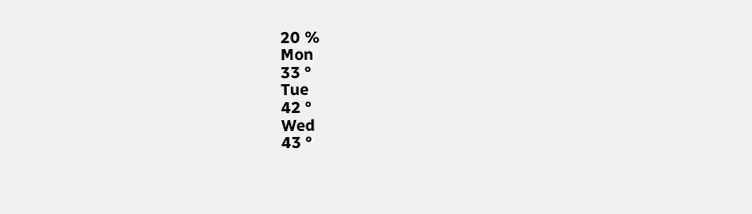20 %
Mon
33 °
Tue
42 °
Wed
43 °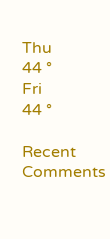Thu
44 °
Fri
44 °

Recent Comments